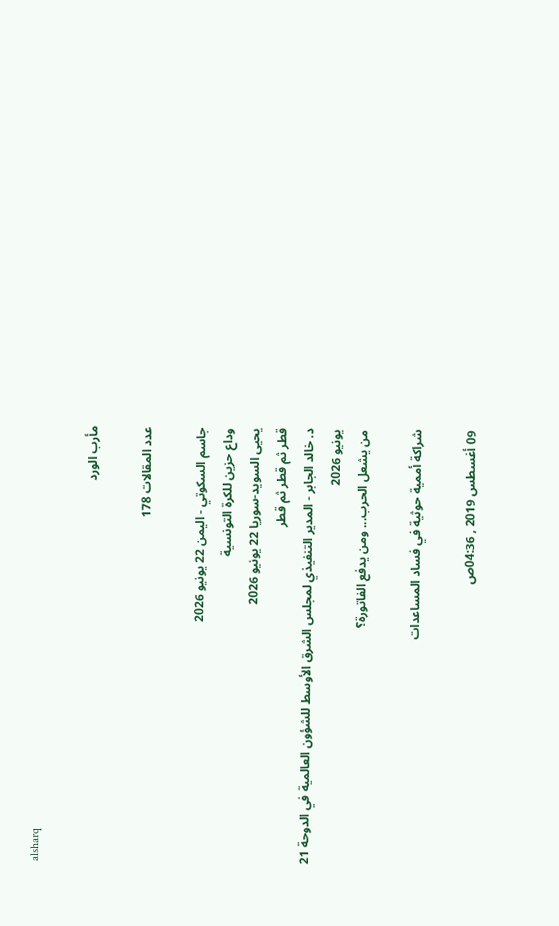alsharq

مأرب الورد

عدد المقالات 178

جاسم السكوتي - اليمن 22 يونيو 2026
وداع حزين للكرة التونسية
يحيى السويد-سوريا 22 يونيو 2026
قطر ثم قطر ثم قطر
د. خالد الجابر - المدير التنفيذي لمجلس الشرق الأوسط للشؤون العالمية في الدوحة 21 يونيو 2026
من يشعل الحرب... ومن يدفع الفاتورة؟

شراكة أممية حوثية في فساد المساعدات

09 أغسطس 2019 , 04:36ص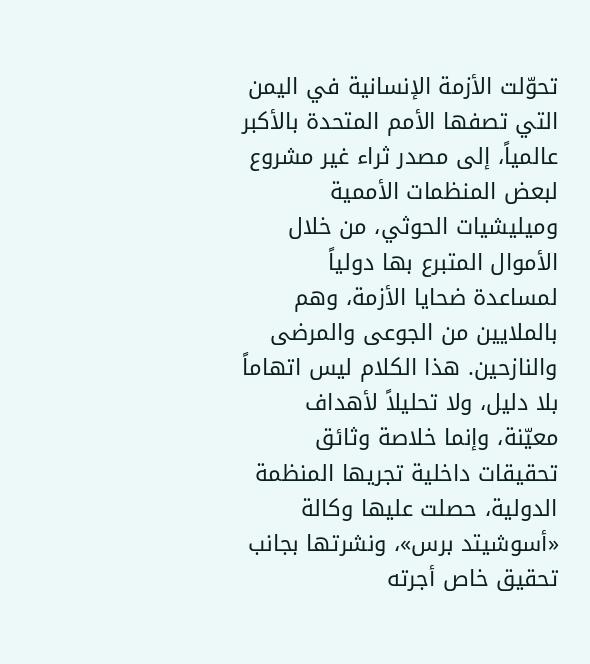تحوّلت الأزمة الإنسانية في اليمن التي تصفها الأمم المتحدة بالأكبر عالمياً، إلى مصدر ثراء غير مشروع لبعض المنظمات الأممية وميليشيات الحوثي، من خلال الأموال المتبرع بها دولياً لمساعدة ضحايا الأزمة، وهم بالملايين من الجوعى والمرضى والنازحين. هذا الكلام ليس اتهاماً بلا دليل، ولا تحليلاً لأهداف معيّنة، وإنما خلاصة وثائق تحقيقات داخلية تجريها المنظمة الدولية، حصلت عليها وكالة «أسوشيتد برس»، ونشرتها بجانب تحقيق خاص أجرته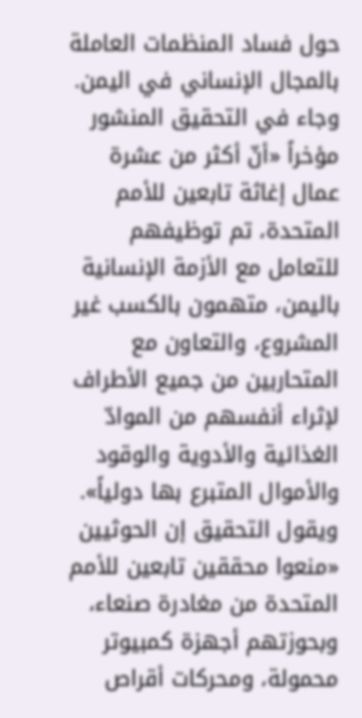حول فساد المنظمات العاملة بالمجال الإنساني في اليمن. وجاء في التحقيق المنشور مؤخراً «أنّ أكثر من عشرة عمال إغاثة تابعين للأمم المتحدة، تم توظيفهم للتعامل مع الأزمة الإنسانية باليمن، متهمون بالكسب غير المشروع، والتعاون مع المتحاربين من جميع الأطراف لإثراء أنفسهم من الموادّ الغذائية والأدوية والوقود والأموال المتبرع بها دولياً». ويقول التحقيق إن الحوثيين «منعوا محققين تابعين للأمم المتحدة من مغادرة صنعاء، وبحوزتهم أجهزة كمبيوتر محمولة، ومحركات أقراص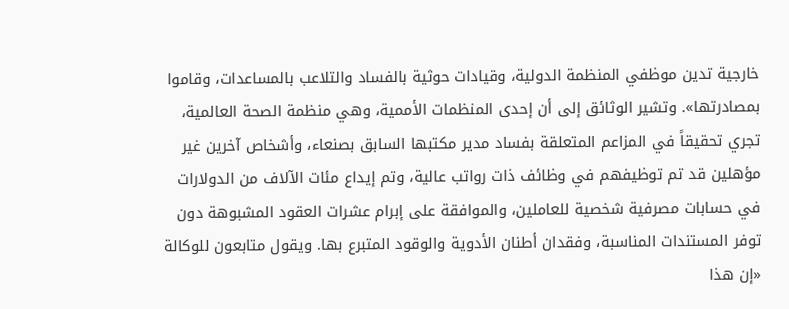خارجية تدين موظفي المنظمة الدولية، وقيادات حوثية بالفساد والتلاعب بالمساعدات، وقاموا بمصادرتها». وتشير الوثائق إلى أن إحدى المنظمات الأممية، وهي منظمة الصحة العالمية، تجري تحقيقاً في المزاعم المتعلقة بفساد مدير مكتبها السابق بصنعاء، وأشخاص آخرين غير مؤهلين قد تم توظيفهم في وظائف ذات رواتب عالية، وتم إيداع مئات الآلاف من الدولارات في حسابات مصرفية شخصية للعاملين، والموافقة على إبرام عشرات العقود المشبوهة دون توفر المستندات المناسبة، وفقدان أطنان الأدوية والوقود المتبرع بها. ويقول متابعون للوكالة «إن هذا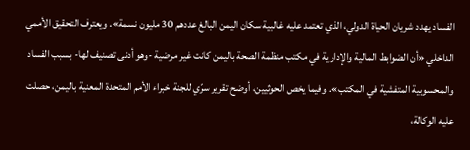الفساد يهدد شريان الحياة الدولي، الذي تعتمد عليه غالبية سكان اليمن البالغ عددهم 30 مليون نسمة». ويعترف التحقيق الأممي الداخلي «أن الضوابط المالية والإدارية في مكتب منظمة الصحة باليمن كانت غير مرضية -وهو أدنى تصنيف لها- بسبب الفساد والمحسوبية المتفشية في المكتب». وفيما يخص الحوثيين، أوضح تقرير سرّي للجنة خبراء الأمم المتحدة المعنية باليمن، حصلت عليه الوكالة،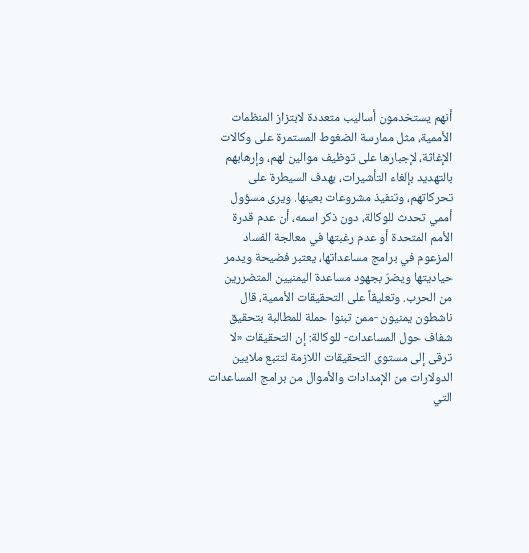أنهم يستخدمون أساليب متعددة لابتزاز المنظمات الأممية، مثل ممارسة الضغوط المستمرة على وكالات الإغاثة، لإجبارها على توظيف موالين لهم، وإرهابهم بالتهديد بإلغاء التأشيرات، بهدف السيطرة على تحركاتهم، وتنفيذ مشروعات بعينها. ويرى مسؤول أممي تحدث للوكالة، دون ذكر اسمه، أن عدم قدرة الأمم المتحدة أو عدم رغبتها في معالجة الفساد المزعوم في برامج مساعداتها، يعتبر فضيحة ويدمر حياديتها ويضرّ بجهود مساعدة اليمنيين المتضررين من الحرب. وتعليقاً على التحقيقات الأممية، قال ناشطون يمنيون -ممن تبنوا حملة للمطالبة بتحقيق شفاف حول المساعدات- للوكالة: إن التحقيقات «لا ترقى إلى مستوى التحقيقات اللازمة لتتبع ملايين الدولارات من الإمدادات والأموال من برامج المساعدات التي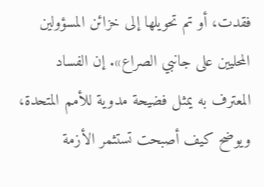فقدت، أو تم تحويلها إلى خزائن المسؤولين المحليين على جانبي الصراع». إن الفساد المعترف به يمثل فضيحة مدوية للأمم المتحدة، ويوضح كيف أصبحت تستثمر الأزمة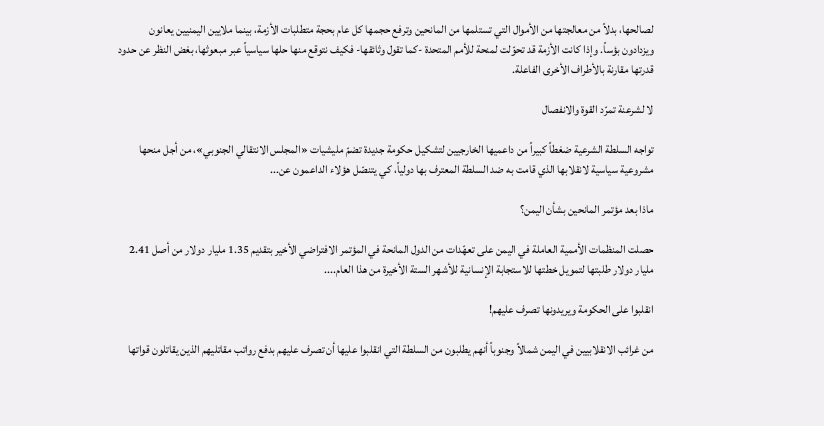لصالحها، بدلاً من معالجتها من الأموال التي تستلمها من المانحين وترفع حجمها كل عام بحجة متطلبات الأزمة، بينما ملايين اليمنيين يعانون ويزدادون بؤساً. وإذا كانت الأزمة قد تحوّلت لمنحة للأمم المتحدة -كما تقول وثائقها- فكيف نتوقع منها حلها سياسياً عبر مبعوثها، بغض النظر عن حدود قدرتها مقارنة بالأطراف الأخرى الفاعلة.

لا لشرعنة تمرّد القوة والانفصال

تواجه السلطة الشرعية ضغطاً كبيراً من داعميها الخارجيين لتشكيل حكومة جديدة تضمّ مليشيات «المجلس الانتقالي الجنوبي»، من أجل منحها مشروعية سياسية لانقلابها الذي قامت به ضد السلطة المعترف بها دولياً، كي يتنصّل هؤلاء الداعمون عن...

ماذا بعد مؤتمر المانحين بشأن اليمن؟

حصلت المنظمات الأممية العاملة في اليمن على تعهّدات من الدول المانحة في المؤتمر الافتراضي الأخير بتقديم 1.35 مليار دولار من أصل 2.41 مليار دولار طلبتها لتمويل خطتها للاستجابة الإنسانية للأشهر الستة الأخيرة من هذا العام....

انقلبوا على الحكومة ويريدونها تصرف عليهم!

من غرائب الانقلابيين في اليمن شمالاً وجنوباً أنهم يطلبون من السلطة التي انقلبوا عليها أن تصرف عليهم بدفع رواتب مقاتليهم الذين يقاتلون قواتها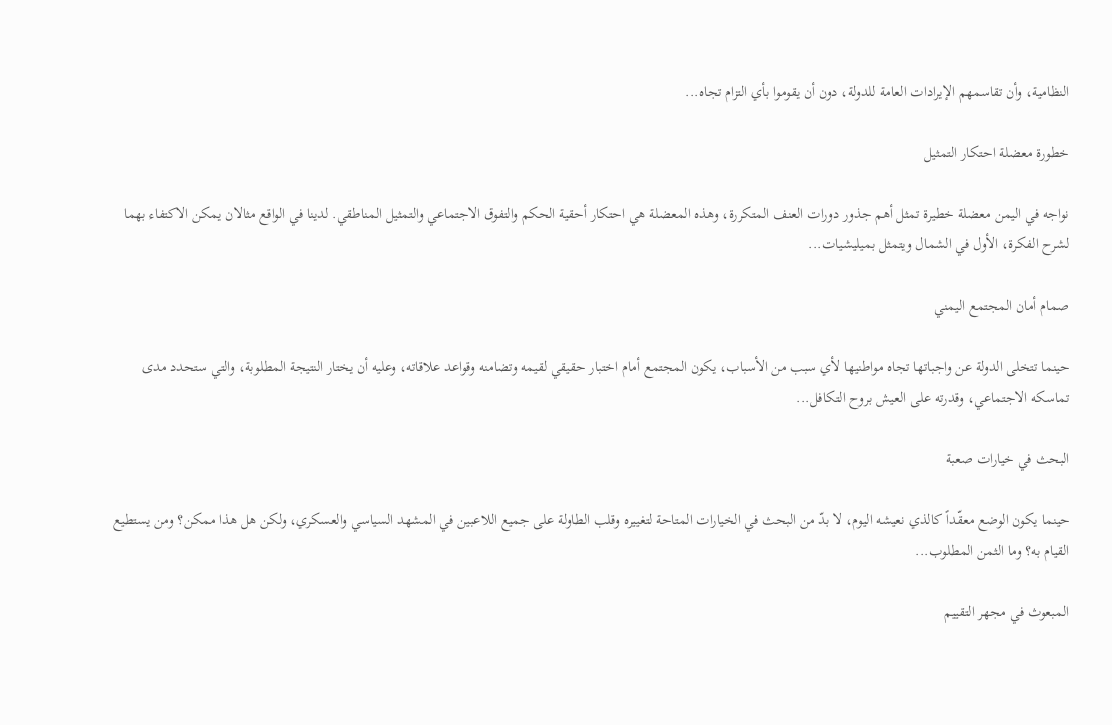النظامية، وأن تقاسمهم الإيرادات العامة للدولة، دون أن يقوموا بأي التزام تجاه...

خطورة معضلة احتكار التمثيل

نواجه في اليمن معضلة خطيرة تمثل أهم جذور دورات العنف المتكررة، وهذه المعضلة هي احتكار أحقية الحكم والتفوق الاجتماعي والتمثيل المناطقي. لدينا في الواقع مثالان يمكن الاكتفاء بهما لشرح الفكرة، الأول في الشمال ويتمثل بميليشيات...

صمام أمان المجتمع اليمني

حينما تتخلى الدولة عن واجباتها تجاه مواطنيها لأي سبب من الأسباب، يكون المجتمع أمام اختبار حقيقي لقيمه وتضامنه وقواعد علاقاته، وعليه أن يختار النتيجة المطلوبة، والتي ستحدد مدى تماسكه الاجتماعي، وقدرته على العيش بروح التكافل...

البحث في خيارات صعبة

حينما يكون الوضع معقّداً كالذي نعيشه اليوم، لا بدّ من البحث في الخيارات المتاحة لتغييره وقلب الطاولة على جميع اللاعبين في المشهد السياسي والعسكري، ولكن هل هذا ممكن؟ ومن يستطيع القيام به؟ وما الثمن المطلوب...

المبعوث في مجهر التقييم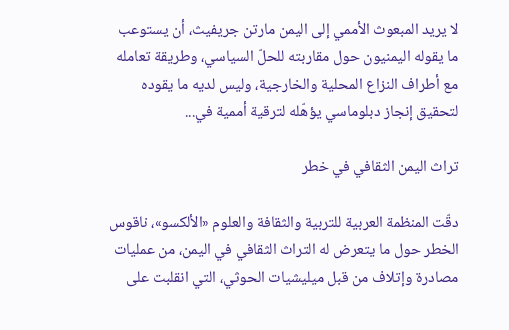لا يريد المبعوث الأممي إلى اليمن مارتن جريفيث، أن يستوعب ما يقوله اليمنيون حول مقاربته للحلّ السياسي، وطريقة تعامله مع أطراف النزاع المحلية والخارجية، وليس لديه ما يقوده لتحقيق إنجاز دبلوماسي يؤهّله لترقية أممية في...

تراث اليمن الثقافي في خطر

دقّت المنظمة العربية للتربية والثقافة والعلوم «الألكسو»، ناقوس الخطر حول ما يتعرض له التراث الثقافي في اليمن، من عمليات مصادرة وإتلاف من قبل ميليشيات الحوثي، التي انقلبت على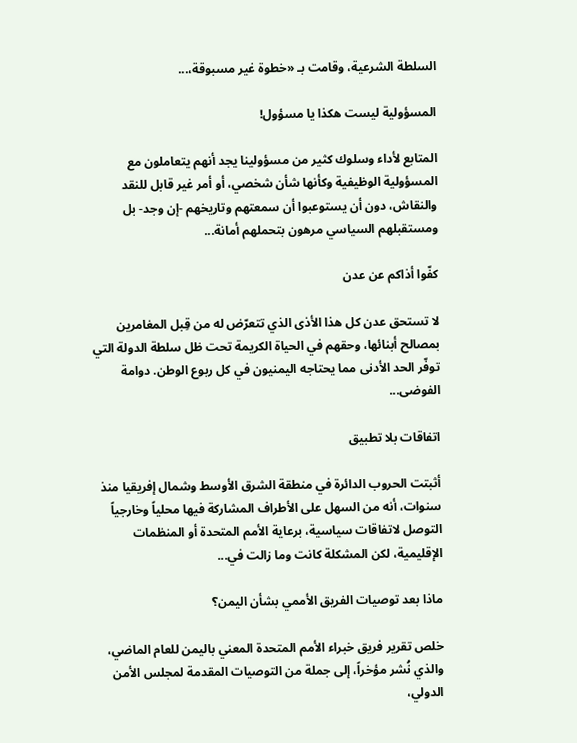السلطة الشرعية، وقامت بـ «خطوة غير مسبوقة،...

المسؤولية ليست هكذا يا مسؤول!

المتابع لأداء وسلوك كثير من مسؤولينا يجد أنهم يتعاملون مع المسؤولية الوظيفية وكأنها شأن شخصي، أو أمر غير قابل للنقد والنقاش، دون أن يستوعبوا أن سمعتهم وتاريخهم -إن وجد- بل ومستقبلهم السياسي مرهون بتحملهم أمانة...

كفّوا أذاكم عن عدن

لا تستحق عدن كل هذا الأذى الذي تتعرّض له من قِبل المغامرين بمصالح أبنائها، وحقهم في الحياة الكريمة تحت ظل سلطة الدولة التي توفّر الحد الأدنى مما يحتاجه اليمنيون في كل ربوع الوطن. دوامة الفوضى...

اتفاقات بلا تطبيق

أثبتت الحروب الدائرة في منطقة الشرق الأوسط وشمال إفريقيا منذ سنوات، أنه من السهل على الأطراف المشاركة فيها محلياً وخارجياً التوصل لاتفاقات سياسية، برعاية الأمم المتحدة أو المنظمات الإقليمية، لكن المشكلة كانت وما زالت في...

ماذا بعد توصيات الفريق الأممي بشأن اليمن؟

خلص تقرير فريق خبراء الأمم المتحدة المعني باليمن للعام الماضي، والذي نُشر مؤخراً، إلى جملة من التوصيات المقدمة لمجلس الأمن الدولي،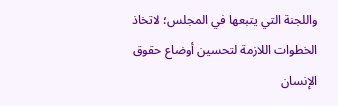واللجنة التي يتبعها في المجلس؛ لاتخاذ الخطوات اللازمة لتحسين أوضاع حقوق الإنسان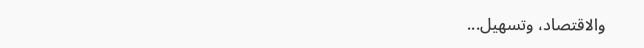والاقتصاد، وتسهيل...